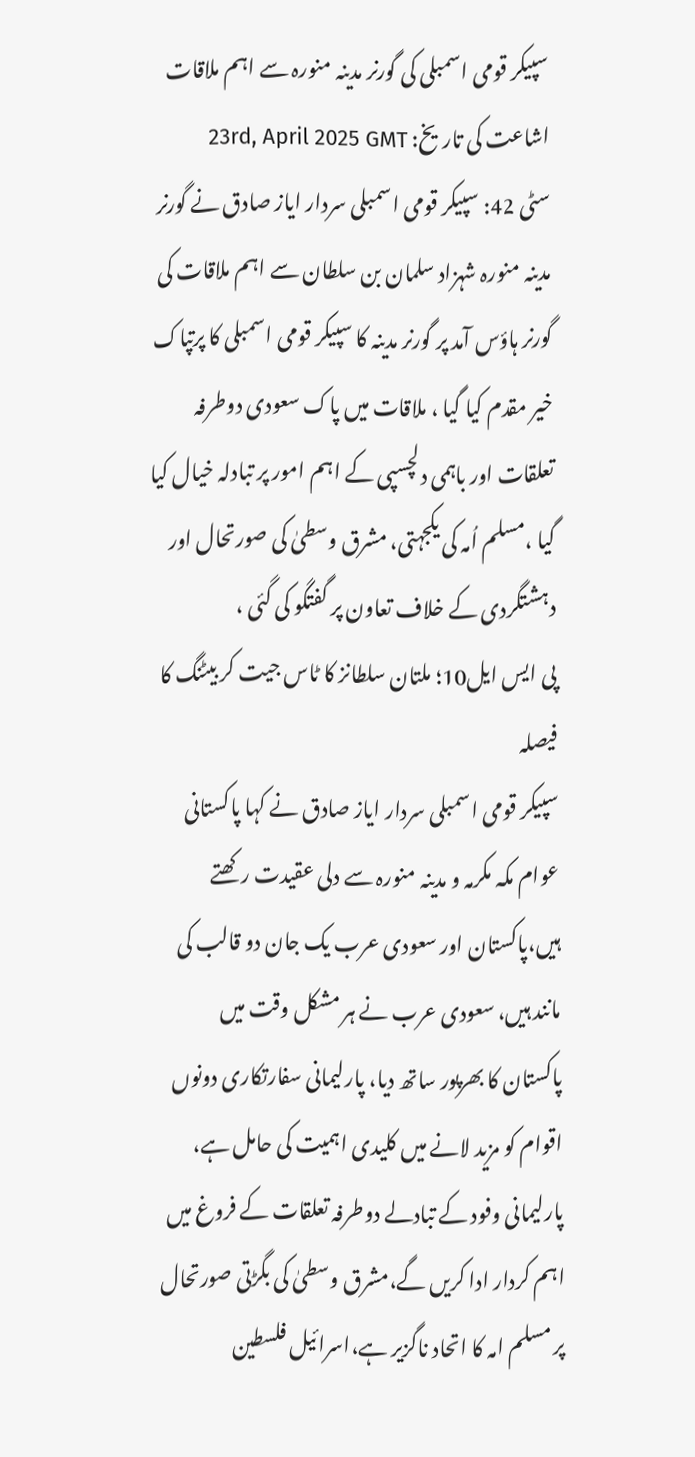سپیکر قومی اسمبلی کی گورنر مدینہ منورہ سے اہم ملاقات
اشاعت کی تاریخ: 23rd, April 2025 GMT
سٹی 42: سپیکر قومی اسمبلی سردار ایاز صادق نے گورنر مدینہ منورہ شہزاد سلمان بن سلطان سے اہم ملاقات کی
گورنر ہاؤس آمد پر گورنر مدینہ کا سپیکر قومی اسمبلی کا پرتپاک خیر مقدم کیا گیا ، ملاقات میں پاک سعودی دوطرفہ تعلقات اور باہمی دلچسپی کے اہم امور پر تبادلہ خیال کیا گیا ،مسلم اُمہ کی یکجہتی، مشرق وسطیٰ کی صورتحال اور دہشتگردی کے خلاف تعاون پر گفتگو کی گئی ،
پی ایس ایل10؛ ملتان سلطانز کا ٹاس جیت کر بیٹنگ کا فیصلہ
سپیکر قومی اسمبلی سردار ایاز صادق نے کہا پاکستانی عوام مکہ مکرمہ و مدینہ منورہ سے دلی عقیدت رکھتے ہیں،پاکستان اور سعودی عرب یک جان دو قالب کی مانند ہیں، سعودی عرب نے ہر مشکل وقت میں پاکستان کا بھرپور ساتھ دیا، پارلیمانی سفارتکاری دونوں اقوام کو مزید لانے میں کلیدی اہمیت کی حامل ہے، پارلیمانی وفود کے تبادلے دوطرفہ تعلقات کے فروغ میں اہم کردار ادا کریں گے،مشرق وسطیٰ کی بگڑتی صورتحال پر مسلم امہ کا اتحاد ناگزیر ہے،اسرائیل فلسطین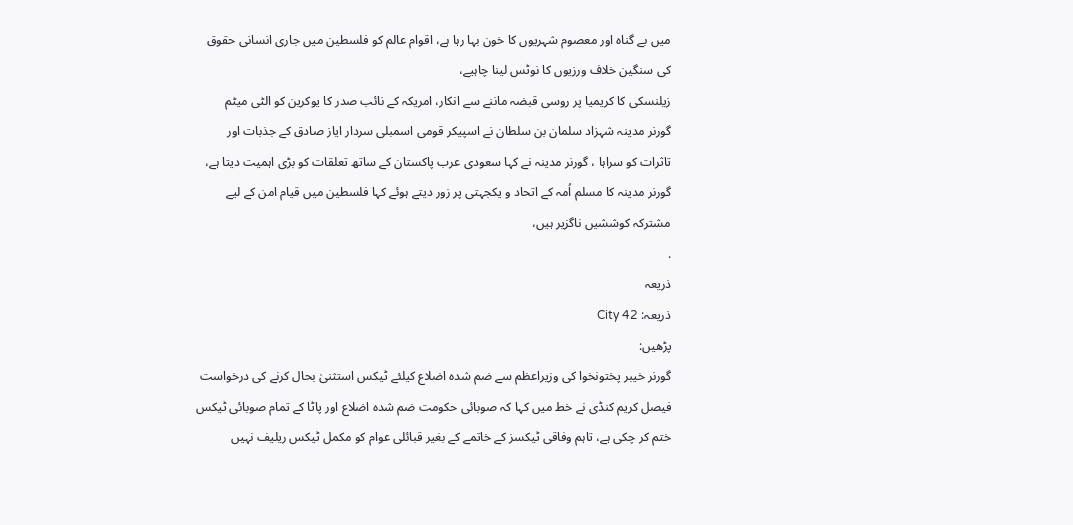میں بے گناہ اور معصوم شہریوں کا خون بہا رہا ہے، اقوام عالم کو فلسطین میں جاری انسانی حقوق کی سنگین خلاف ورزیوں کا نوٹس لینا چاہیے،
زیلنسکی کا کریمیا پر روسی قبضہ ماننے سے انکار، امریکہ کے نائب صدر کا یوکرین کو الٹی میٹم
گورنر مدینہ شہزاد سلمان بن سلطان نے اسپیکر قومی اسمبلی سردار ایاز صادق کے جذبات اور تاثرات کو سراہا ، گورنر مدینہ نے کہا سعودی عرب پاکستان کے ساتھ تعلقات کو بڑی اہمیت دیتا ہے، گورنر مدینہ کا مسلم اُمہ کے اتحاد و یکجہتی پر زور دیتے ہوئے کہا فلسطین میں قیام امن کے لیے مشترکہ کوششیں ناگزیر ہیں،
.
ذریعہ
ذریعہ: City 42
پڑھیں:
گورنر خیبر پختونخوا کی وزیراعظم سے ضم شدہ اضلاع کیلئے ٹیکس استثنیٰ بحال کرنے کی درخواست
فیصل کریم کنڈی نے خط میں کہا کہ صوبائی حکومت ضم شدہ اضلاع اور پاٹا کے تمام صوبائی ٹیکس ختم کر چکی ہے، تاہم وفاقی ٹیکسز کے خاتمے کے بغیر قبائلی عوام کو مکمل ٹیکس ریلیف نہیں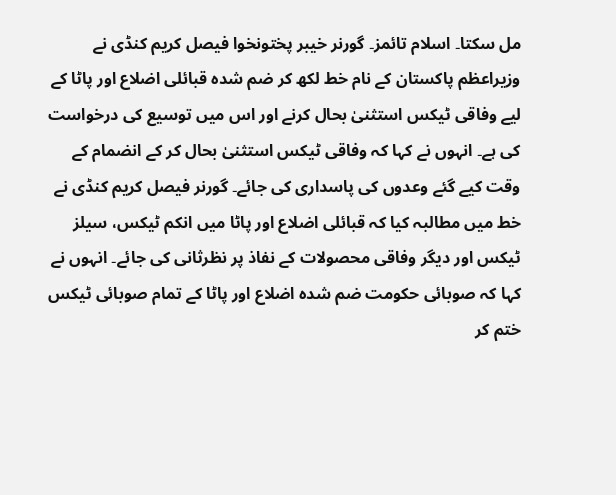مل سکتا۔ اسلام تائمز۔ گورنر خیبر پختونخوا فیصل کریم کنڈی نے وزیراعظم پاکستان کے نام خط لکھ کر ضم شدہ قبائلی اضلاع اور پاٹا کے لیے وفاقی ٹیکس استثنیٰ بحال کرنے اور اس میں توسیع کی درخواست کی ہے۔ انہوں نے کہا کہ وفاقی ٹیکس استثنیٰ بحال کر کے انضمام کے وقت کیے گئے وعدوں کی پاسداری کی جائے۔ گورنر فیصل کریم کنڈی نے خط میں مطالبہ کیا کہ قبائلی اضلاع اور پاٹا میں انکم ٹیکس، سیلز ٹیکس اور دیگر وفاقی محصولات کے نفاذ پر نظرثانی کی جائے۔ انہوں نے کہا کہ صوبائی حکومت ضم شدہ اضلاع اور پاٹا کے تمام صوبائی ٹیکس ختم کر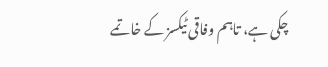چکی ہے، تاہم وفاقی ٹیکسز کے خاتمے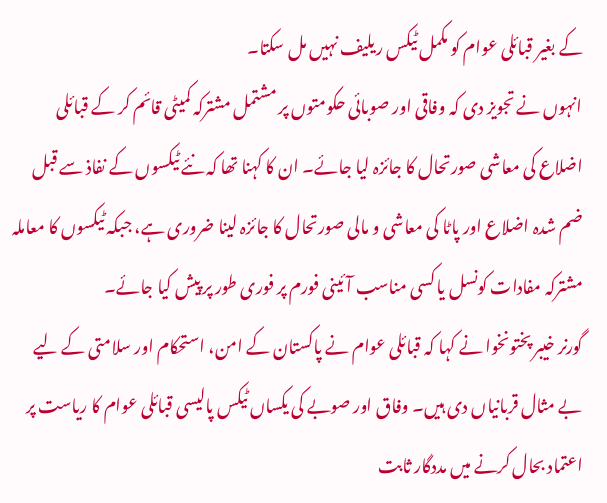کے بغیر قبائلی عوام کو مکمل ٹیکس ریلیف نہیں مل سکتا۔
انہوں نے تجویز دی کہ وفاقی اور صوبائی حکومتوں پر مشتمل مشترکہ کمیٹی قائم کر کے قبائلی اضلاع کی معاشی صورتحال کا جائزہ لیا جائے۔ ان کا کہنا تھا کہ نئے ٹیکسوں کے نفاذ سے قبل ضم شدہ اضلاع اور پاٹا کی معاشی و مالی صورتحال کا جائزہ لینا ضروری ہے، جبکہ ٹیکسوں کا معاملہ مشترکہ مفادات کونسل یا کسی مناسب آئینی فورم پر فوری طور پر پیش کیا جائے۔
گورنر خیبر پختونخوا نے کہا کہ قبائلی عوام نے پاکستان کے امن، استحکام اور سلامتی کے لیے بے مثال قربانیاں دی ہیں۔ وفاق اور صوبے کی یکساں ٹیکس پالیسی قبائلی عوام کا ریاست پر اعتماد بحال کرنے میں مددگار ثابت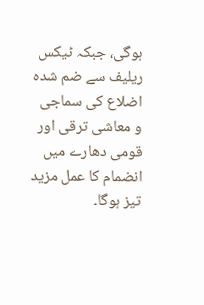ہوگی، جبکہ ٹیکس ریلیف سے ضم شدہ اضلاع کی سماجی و معاشی ترقی اور قومی دھارے میں انضمام کا عمل مزید تیز ہوگا۔